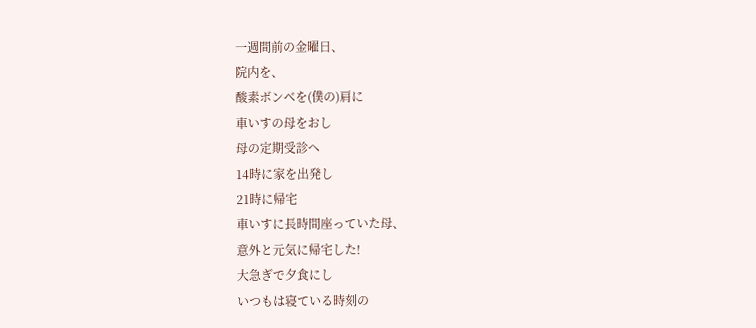一週間前の金曜日、
院内を、
酸素ボンベを(僕の)肩に
車いすの母をおし
母の定期受診へ
14時に家を出発し
21時に帰宅
車いすに長時間座っていた母、
意外と元気に帰宅した!
大急ぎで夕食にし
いつもは寝ている時刻の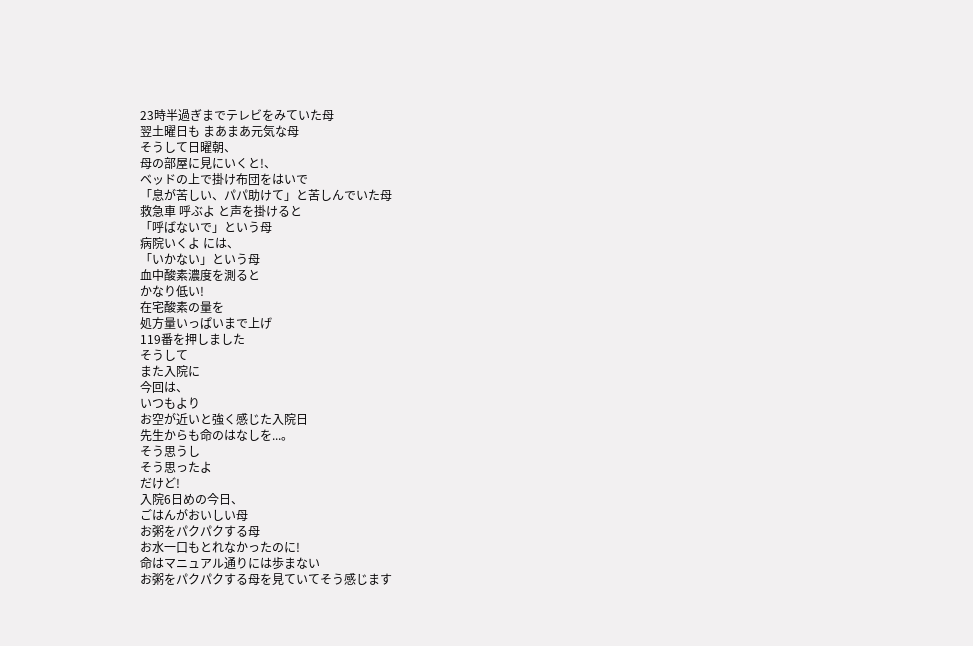23時半過ぎまでテレビをみていた母
翌土曜日も まあまあ元気な母
そうして日曜朝、
母の部屋に見にいくと!、
ベッドの上で掛け布団をはいで
「息が苦しい、パパ助けて」と苦しんでいた母
救急車 呼ぶよ と声を掛けると
「呼ばないで」という母
病院いくよ には、
「いかない」という母
血中酸素濃度を測ると
かなり低い!
在宅酸素の量を
処方量いっぱいまで上げ
119番を押しました
そうして
また入院に
今回は、
いつもより
お空が近いと強く感じた入院日
先生からも命のはなしを...。
そう思うし
そう思ったよ
だけど!
入院6日めの今日、
ごはんがおいしい母
お粥をパクパクする母
お水一口もとれなかったのに!
命はマニュアル通りには歩まない
お粥をパクパクする母を見ていてそう感じます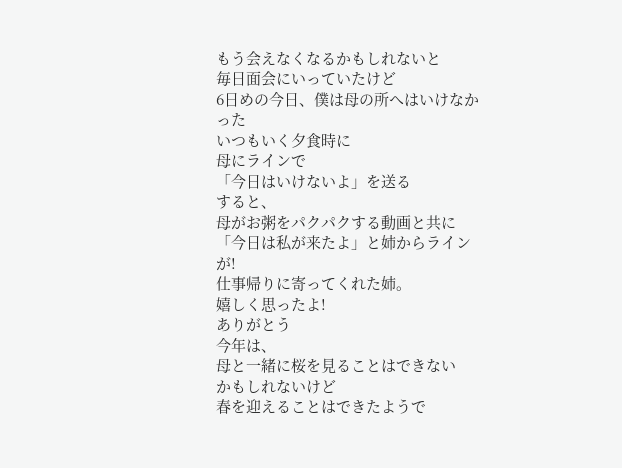もう会えなくなるかもしれないと
毎日面会にいっていたけど
6日めの今日、僕は母の所へはいけなかった
いつもいく夕食時に
母にラインで
「今日はいけないよ」を送る
すると、
母がお粥をパクパクする動画と共に
「今日は私が来たよ」と姉からラインが!
仕事帰りに寄ってくれた姉。
嬉しく思ったよ!
ありがとう
今年は、
母と一緒に桜を見ることはできない
かもしれないけど
春を迎えることはできたようで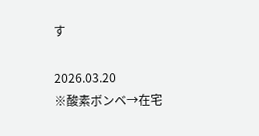す

2026.03.20
※酸素ボンベ→在宅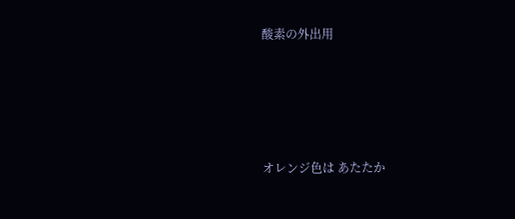酸素の外出用




オレンジ色は あたたか